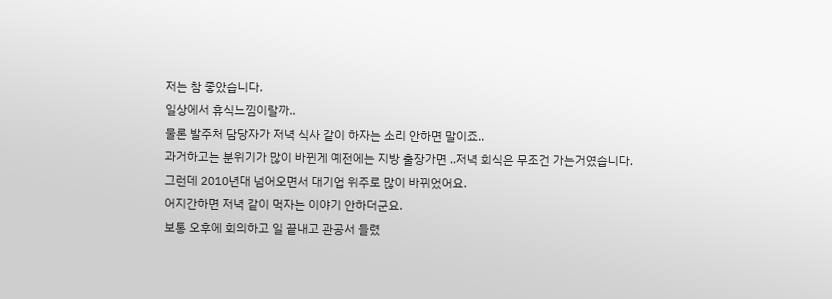저는 참 좋았습니다.
일상에서 휴식느낌이랄까..
물론 발주처 담당자가 저녁 식사 같이 하자는 소리 안하면 말이죠..
과거하고는 분위기가 많이 바뀐게 예전에는 지방 출장가면 ..저녁 회식은 무조건 가는거였습니다.
그런데 2010년대 넘어오면서 대기업 위주로 많이 바뀌었어요.
어지간하면 저녁 같이 먹자는 이야기 안하더군요.
보통 오후에 회의하고 일 끝내고 관공서 들렸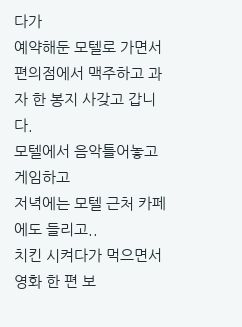다가
예약해둔 모텔로 가면서
편의점에서 맥주하고 과자 한 봉지 사갖고 갑니다.
모텔에서 음악틀어놓고 게임하고
저녁에는 모텔 근처 카페에도 들리고..
치킨 시켜다가 먹으면서 영화 한 편 보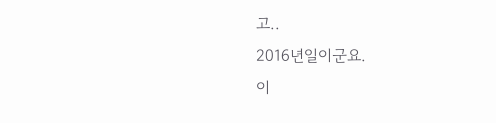고..
2016년일이군요.
이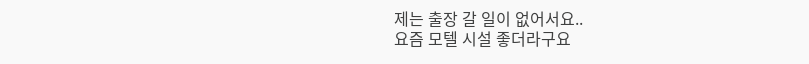제는 출장 갈 일이 없어서요..
요즘 모텔 시설 좋더라구요